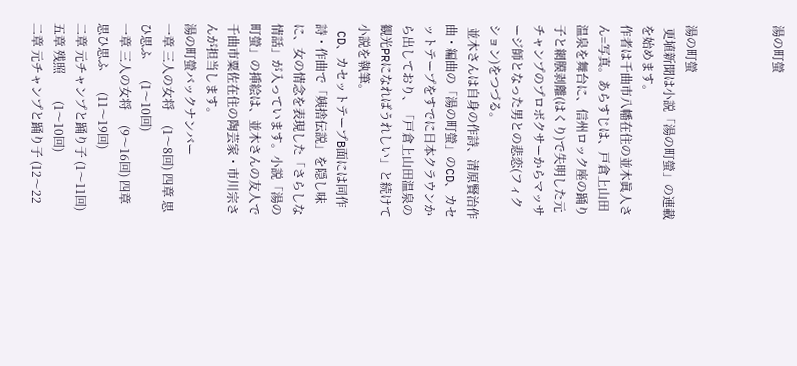湯の町螢



湯の町螢
 更埴新聞は小説「湯の町螢」の連載を始めます。
作者は千曲市八幡在住の並木眞人さん=写真。あらすじは、戸倉上山田温泉を舞台に、信州ロック座の踊り子と網膜剥離(はくり)で失明した元チャンプのプロボクサーからマッサージ師となった男との悲恋(フィクション)をつづる。
 並木さんは自身の作詩、清原賢治作曲・編曲の「湯の町螢」のCD、カセットテープをすでに日本クラウンから出しており、「戸倉上山田温泉の観光PRになればうれしい」と続けて小説を執筆。
 CD、カセットテープB面には同作詩・作曲で「姨捨伝説」を隠し味に、女の情念を表現した「さらしな情話」が入っています。小説「湯の町螢」の挿絵は、並木さんの友人で千曲市粟佐在住の陶芸家・市川宗さんが担当します。
湯の町螢バックナンバー
一章 三人の女将     (1〜8回) 四章 思ひ思ふ       (1〜10回)
一章 三人の女将     (9〜16回) 四章 思ひ思ふ       (11〜19回)
二章 元チャンプと踊り子 (1〜11回) 五章 残照         (1〜10回)
二章 元チャンプと踊り子 (12〜22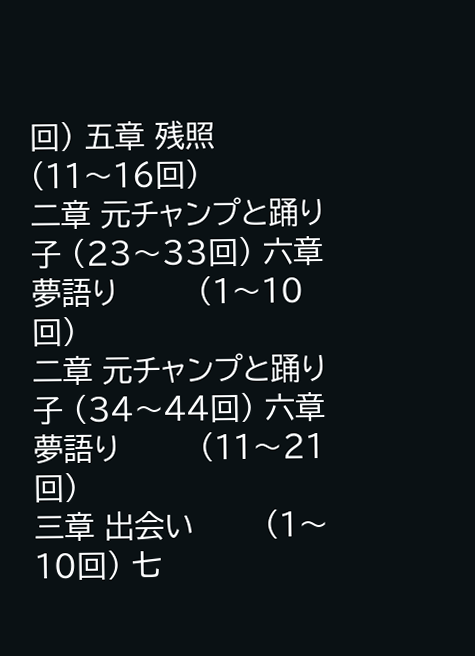回) 五章 残照         (11〜16回)
二章 元チャンプと踊り子 (23〜33回) 六章 夢語り        (1〜10回)
二章 元チャンプと踊り子 (34〜44回) 六章 夢語り        (11〜21回)
三章 出会い       (1〜10回) 七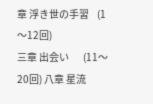章 浮き世の手習    (1〜12回)
三章 出会い       (11〜20回) 八章 星流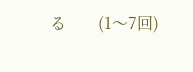る        (1〜7回)